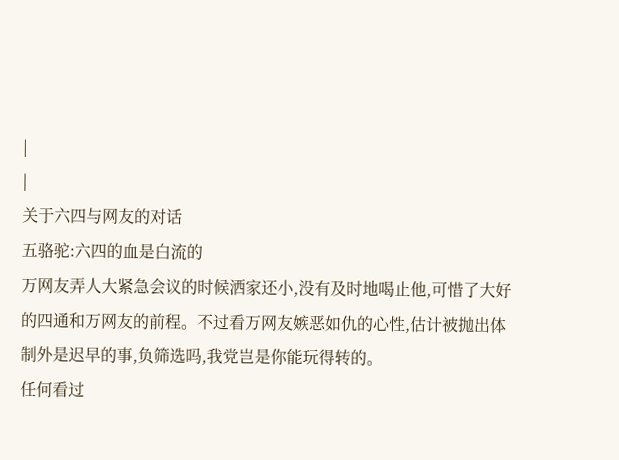|
|
关于六四与网友的对话
五骆驼:六四的血是白流的
万网友弄人大紧急会议的时候洒家还小,没有及时地喝止他,可惜了大好的四通和万网友的前程。不过看万网友嫉恶如仇的心性,估计被抛出体制外是迟早的事,负筛选吗,我党岂是你能玩得转的。
任何看过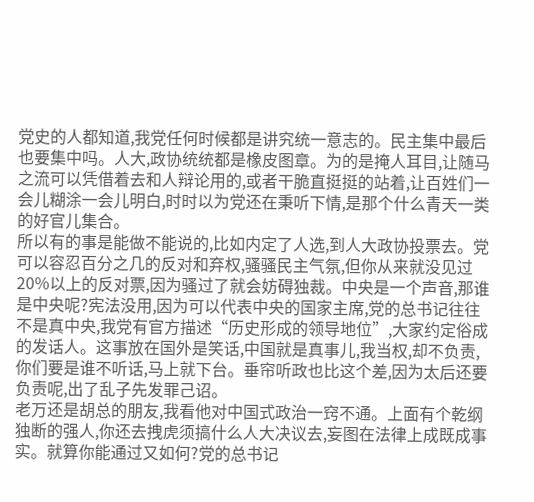党史的人都知道,我党任何时候都是讲究统一意志的。民主集中最后也要集中吗。人大,政协统统都是橡皮图章。为的是掩人耳目,让随马之流可以凭借着去和人辩论用的,或者干脆直挺挺的站着,让百姓们一会儿糊涂一会儿明白,时时以为党还在秉听下情,是那个什么青天一类的好官儿集合。
所以有的事是能做不能说的,比如内定了人选,到人大政协投票去。党可以容忍百分之几的反对和弃权,骚骚民主气氛,但你从来就没见过20%以上的反对票,因为骚过了就会妨碍独裁。中央是一个声音,那谁是中央呢?宪法没用,因为可以代表中央的国家主席,党的总书记往往不是真中央,我党有官方描述“历史形成的领导地位”,大家约定俗成的发话人。这事放在国外是笑话,中国就是真事儿,我当权,却不负责,你们要是谁不听话,马上就下台。垂帘听政也比这个差,因为太后还要负责呢,出了乱子先发罪己诏。
老万还是胡总的朋友,我看他对中国式政治一窍不通。上面有个乾纲独断的强人,你还去拽虎须搞什么人大决议去,妄图在法律上成既成事实。就算你能通过又如何?党的总书记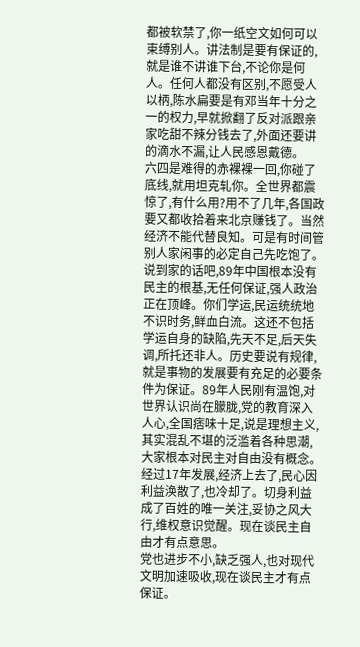都被软禁了,你一纸空文如何可以束缚别人。讲法制是要有保证的,就是谁不讲谁下台,不论你是何人。任何人都没有区别,不愿受人以柄,陈水扁要是有邓当年十分之一的权力,早就掀翻了反对派跟亲家吃甜不辣分钱去了,外面还要讲的滴水不漏,让人民感恩戴德。
六四是难得的赤裸裸一回,你碰了底线,就用坦克轧你。全世界都震惊了,有什么用?用不了几年,各国政要又都收拾着来北京赚钱了。当然经济不能代替良知。可是有时间管别人家闲事的必定自己先吃饱了。
说到家的话吧,89年中国根本没有民主的根基,无任何保证,强人政治正在顶峰。你们学运,民运统统地不识时务,鲜血白流。这还不包括学运自身的缺陷,先天不足,后天失调,所托还非人。历史要说有规律,就是事物的发展要有充足的必要条件为保证。89年人民刚有温饱,对世界认识尚在朦胧,党的教育深入人心,全国痞味十足,说是理想主义,其实混乱不堪的泛滥着各种思潮,大家根本对民主对自由没有概念。
经过17年发展,经济上去了,民心因利益涣散了,也冷却了。切身利益成了百姓的唯一关注,妥协之风大行,维权意识觉醒。现在谈民主自由才有点意思。
党也进步不小,缺乏强人,也对现代文明加速吸收,现在谈民主才有点保证。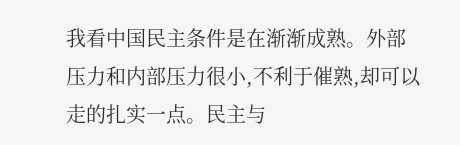我看中国民主条件是在渐渐成熟。外部压力和内部压力很小,不利于催熟,却可以走的扎实一点。民主与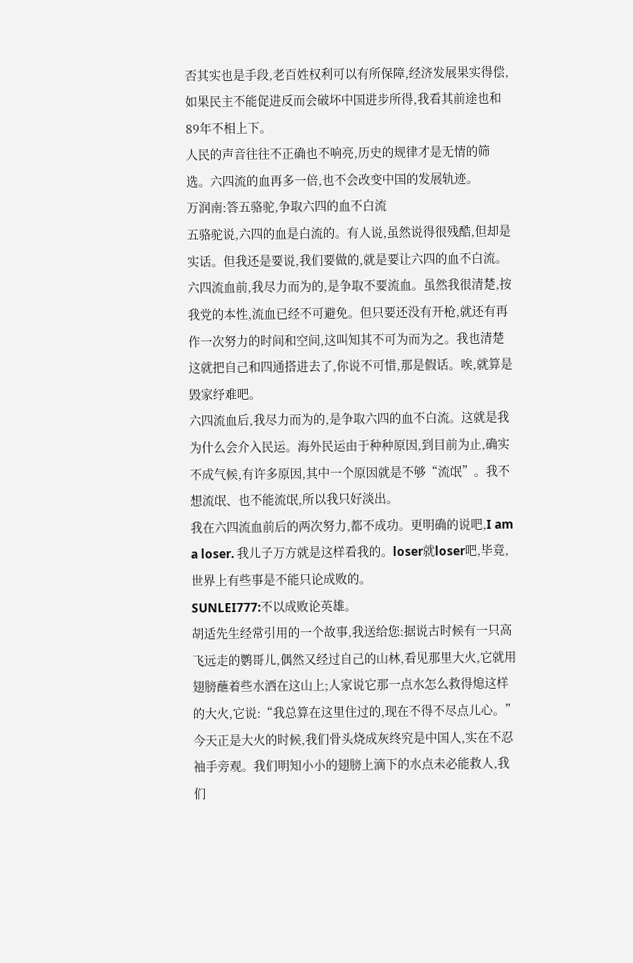否其实也是手段,老百姓权利可以有所保障,经济发展果实得偿,如果民主不能促进反而会破坏中国进步所得,我看其前途也和89年不相上下。
人民的声音往往不正确也不响亮,历史的规律才是无情的筛选。六四流的血再多一倍,也不会改变中国的发展轨迹。
万润南:答五骆驼,争取六四的血不白流
五骆驼说,六四的血是白流的。有人说,虽然说得很残酷,但却是实话。但我还是要说,我们要做的,就是要让六四的血不白流。
六四流血前,我尽力而为的,是争取不要流血。虽然我很清楚,按我党的本性,流血已经不可避免。但只要还没有开枪,就还有再作一次努力的时间和空间,这叫知其不可为而为之。我也清楚这就把自己和四通搭进去了,你说不可惜,那是假话。唉,就算是毁家纾难吧。
六四流血后,我尽力而为的,是争取六四的血不白流。这就是我为什么会介入民运。海外民运由于种种原因,到目前为止,确实不成气候,有许多原因,其中一个原因就是不够“流氓”。我不想流氓、也不能流氓,所以我只好淡出。
我在六四流血前后的两次努力,都不成功。更明确的说吧,I am a loser. 我儿子万方就是这样看我的。loser就loser吧,毕竟,世界上有些事是不能只论成败的。
SUNLEI777:不以成败论英雄。
胡适先生经常引用的一个故事,我送给您:据说古时候有一只高飞远走的鹦哥儿,偶然又经过自己的山林,看见那里大火,它就用翅膀蘸着些水洒在这山上;人家说它那一点水怎么救得熄这样的大火,它说:“我总算在这里住过的,现在不得不尽点儿心。”
今天正是大火的时候,我们骨头烧成灰终究是中国人,实在不忍袖手旁观。我们明知小小的翅膀上滴下的水点未必能救人,我们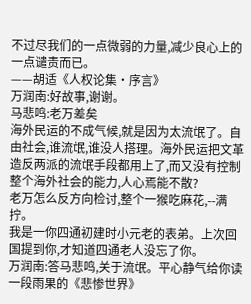不过尽我们的一点微弱的力量,减少良心上的一点谴责而已。
——胡适《人权论集•序言》
万润南:好故事,谢谢。
马悲鸣:老万差矣
海外民运的不成气候,就是因为太流氓了。自由社会,谁流氓,谁没人搭理。海外民运把文革造反两派的流氓手段都用上了,而又没有控制整个海外社会的能力,人心焉能不散?
老万怎么反方向检讨,整个一猴吃麻花,--满拧。
我是一你四通初建时小元老的表弟。上次回国提到你,才知道四通老人没忘了你。
万润南:答马悲鸣,关于流氓。平心静气给你读一段雨果的《悲惨世界》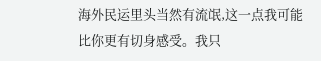海外民运里头当然有流氓,这一点我可能比你更有切身感受。我只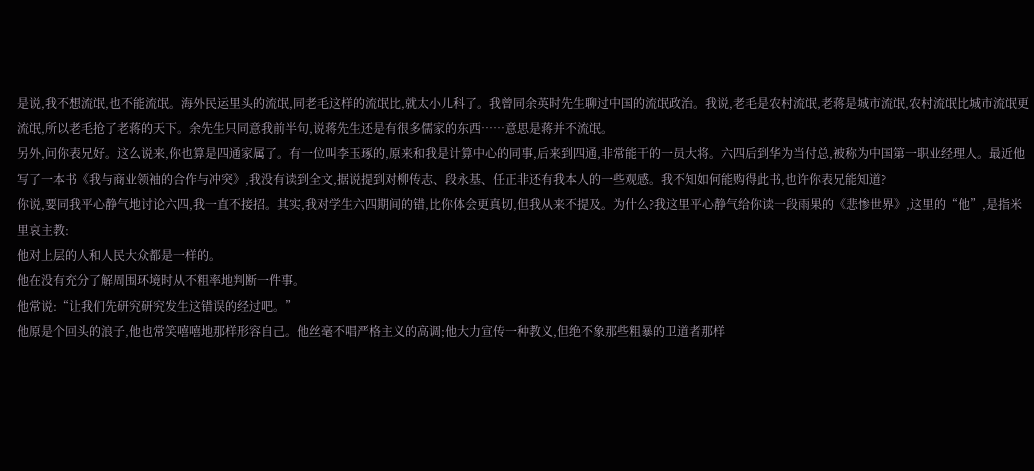是说,我不想流氓,也不能流氓。海外民运里头的流氓,同老毛这样的流氓比,就太小儿科了。我曾同余英时先生聊过中国的流氓政治。我说,老毛是农村流氓,老蒋是城市流氓,农村流氓比城市流氓更流氓,所以老毛抢了老蒋的天下。余先生只同意我前半句,说蒋先生还是有很多儒家的东西……意思是蒋并不流氓。
另外,问你表兄好。这么说来,你也算是四通家属了。有一位叫李玉琢的,原来和我是计算中心的同事,后来到四通,非常能干的一员大将。六四后到华为当付总,被称为中国第一职业经理人。最近他写了一本书《我与商业领袖的合作与冲突》,我没有读到全文,据说提到对柳传志、段永基、任正非还有我本人的一些观感。我不知如何能购得此书,也许你表兄能知道?
你说,要同我平心静气地讨论六四,我一直不接招。其实,我对学生六四期间的错,比你体会更真切,但我从来不提及。为什么?我这里平心静气给你读一段雨果的《悲惨世界》,这里的“他”,是指米里哀主教:
他对上层的人和人民大众都是一样的。
他在没有充分了解周围环境时从不粗率地判断一件事。
他常说:“让我们先研究研究发生这错误的经过吧。”
他原是个回头的浪子,他也常笑嘻嘻地那样形容自己。他丝毫不唱严格主义的高调;他大力宣传一种教义,但绝不象那些粗暴的卫道者那样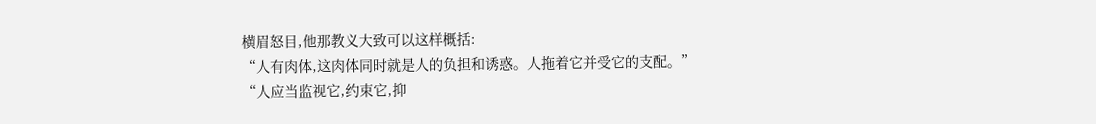横眉怒目,他那教义大致可以这样概括:
“人有肉体,这肉体同时就是人的负担和诱惑。人拖着它并受它的支配。”
“人应当监视它,约束它,抑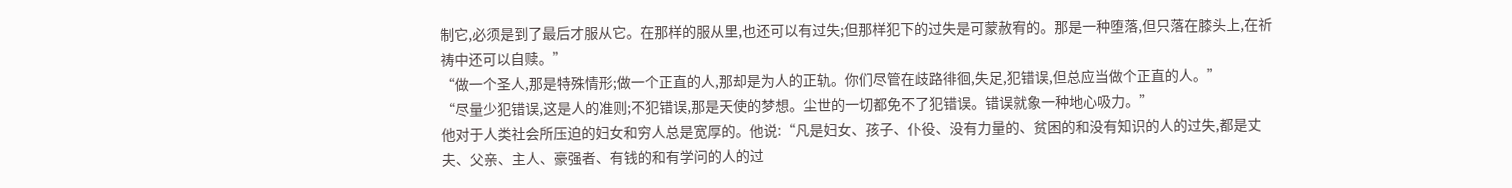制它,必须是到了最后才服从它。在那样的服从里,也还可以有过失;但那样犯下的过失是可蒙赦宥的。那是一种堕落,但只落在膝头上,在祈祷中还可以自赎。”
“做一个圣人,那是特殊情形;做一个正直的人,那却是为人的正轨。你们尽管在歧路徘徊,失足,犯错误,但总应当做个正直的人。”
“尽量少犯错误,这是人的准则;不犯错误,那是天使的梦想。尘世的一切都免不了犯错误。错误就象一种地心吸力。”
他对于人类社会所压迫的妇女和穷人总是宽厚的。他说:“凡是妇女、孩子、仆役、没有力量的、贫困的和没有知识的人的过失,都是丈夫、父亲、主人、豪强者、有钱的和有学问的人的过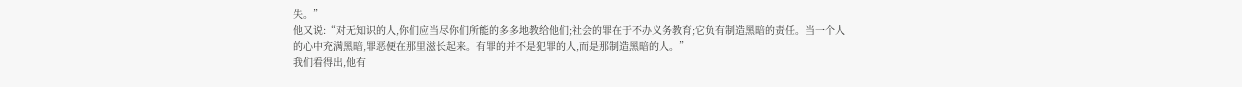失。”
他又说:“对无知识的人,你们应当尽你们所能的多多地教给他们;社会的罪在于不办义务教育;它负有制造黑暗的责任。当一个人的心中充满黑暗,罪恶便在那里滋长起来。有罪的并不是犯罪的人,而是那制造黑暗的人。”
我们看得出,他有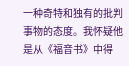一种奇特和独有的批判事物的态度。我怀疑他是从《福音书》中得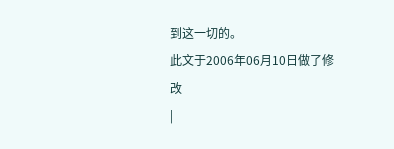到这一切的。
此文于2006年06月10日做了修改
|